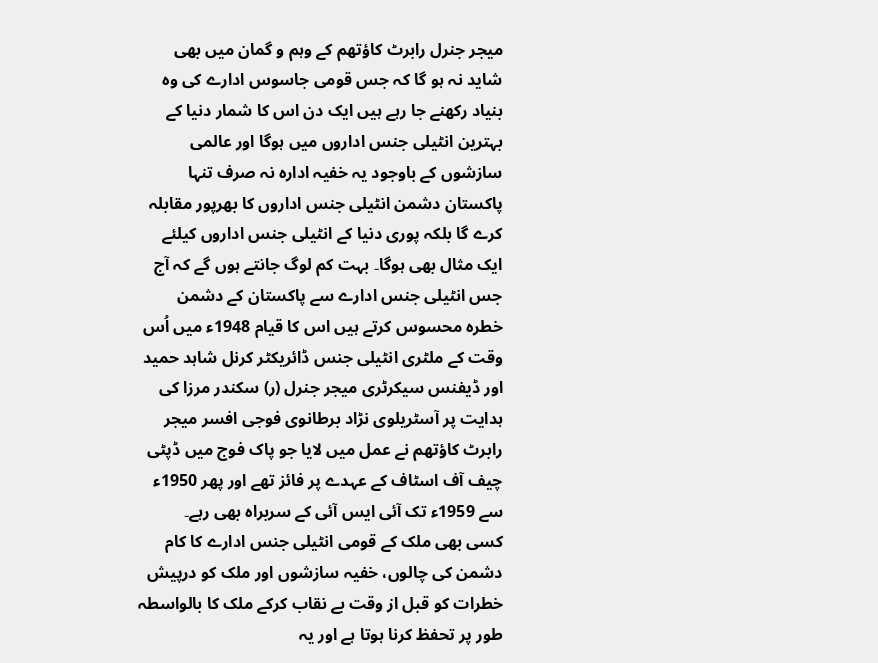میجر جنرل رابرٹ کاؤتھم کے وہم و گمان میں بھی شاید نہ ہو گا کہ جس قومی جاسوس ادارے کی وہ بنیاد رکھنے جا رہے ہیں ایک دن اس کا شمار دنیا کے بہترین انٹیلی جنس اداروں میں ہوگا اور عالمی سازشوں کے باوجود یہ خفیہ ادارہ نہ صرف تنہا پاکستان دشمن انٹیلی جنس اداروں کا بھرپور مقابلہ کرے گا بلکہ پوری دنیا کے انٹیلی جنس اداروں کیلئے ایک مثال بھی ہوگا۔ بہت کم لوگ جانتے ہوں گے کہ آج جس انٹیلی جنس ادارے سے پاکستان کے دشمن خطرہ محسوس کرتے ہیں اس کا قیام 1948ء میں اُس وقت کے ملٹری انٹیلی جنس ڈائریکٹر کرنل شاہد حمید اور ڈیفنس سیکرٹری میجر جنرل (ر) سکندر مرزا کی ہدایت پر آسٹریلوی نڑاد برطانوی فوجی افسر میجر رابرٹ کاؤتھم نے عمل میں لایا جو پاک فوج میں ڈپٹی چیف آف اسٹاف کے عہدے پر فائز تھے اور پھر 1950ء سے 1959ء تک آئی ایس آئی کے سربراہ بھی رہے۔
کسی بھی ملک کے قومی انٹیلی جنس ادارے کا کام دشمن کی چالوں، خفیہ سازشوں اور ملک کو درپیش خطرات کو قبل از وقت بے نقاب کرکے ملک کا بالواسطہ طور پر تحفظ کرنا ہوتا ہے اور یہ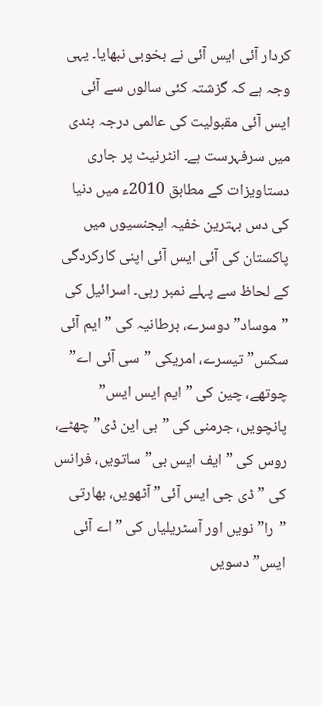کردار آئی ایس آئی نے بخوبی نبھایا۔ یہی وجہ ہے کہ گزشتہ کئی سالوں سے آئی ایس آئی مقبولیت کی عالمی درجہ بندی میں سرفہرست ہے۔ انٹرنیٹ پر جاری دستاویزات کے مطابق 2010ء میں دنیا کی دس بہترین خفیہ ایجنسیوں میں پاکستان کی آئی ایس آئی اپنی کارکردگی کے لحاظ سے پہلے نمبر رہی۔ اسرائیل کی ”موساد” دوسرے، برطانیہ کی ”ایم آئی سکس” تیسرے، امریکی ”سی آئی اے” چوتھے، چین کی ”ایم ایس ایس” پانچویں، جرمنی کی ”بی این ڈی” چھٹے، روس کی ”ایف ایس بی” ساتویں، فرانس کی ”ڈی جی ایس آئی” آٹھویں، بھارتی ”را” نویں اور آسٹریلیاں کی ”اے آئی ایس” دسویں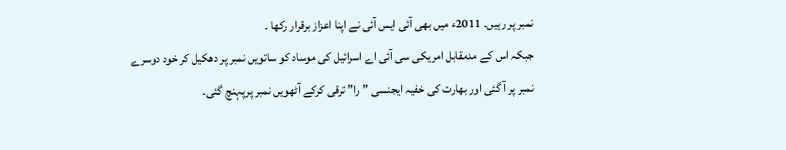نمبر پر رہیں۔ 2011ء میں بھی آئی ایس آئی نے اپنا اعزاز برقرار رکھا ۔
جبکہ اس کے مدمقابل امریکی سی آئی اے اسرائیل کی موساد کو ساتویں نمبر پر دھکیل کر خود دوسرے نمبر پر آ گئی اور بھارت کی خفیہ ایجنسی ”را” ترقی کرکے آٹھویں نمبر پرپہنچ گئی۔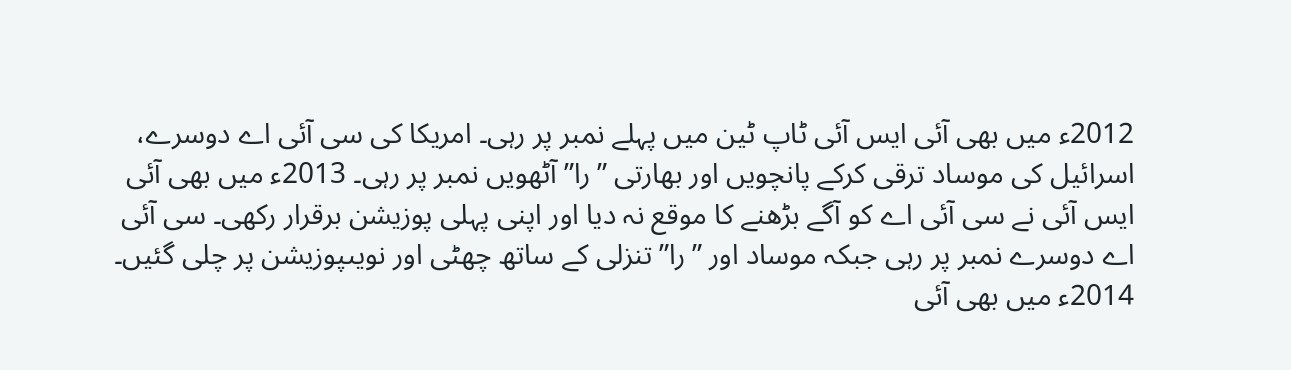2012ء میں بھی آئی ایس آئی ٹاپ ٹین میں پہلے نمبر پر رہی۔ امریکا کی سی آئی اے دوسرے، اسرائیل کی موساد ترقی کرکے پانچویں اور بھارتی ”را” آٹھویں نمبر پر رہی۔ 2013ء میں بھی آئی ایس آئی نے سی آئی اے کو آگے بڑھنے کا موقع نہ دیا اور اپنی پہلی پوزیشن برقرار رکھی۔ سی آئی اے دوسرے نمبر پر رہی جبکہ موساد اور ”را” تنزلی کے ساتھ چھٹی اور نویںپوزیشن پر چلی گئیں۔ 2014ء میں بھی آئی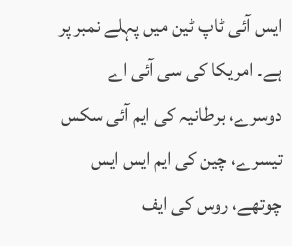ایس آئی ٹاپ ٹین میں پہلے نمبر پر ہے۔ امریکا کی سی آئی اے دوسرے، برطانیہ کی ایم آئی سکس تیسرے، چین کی ایم ایس ایس چوتھے، روس کی ایف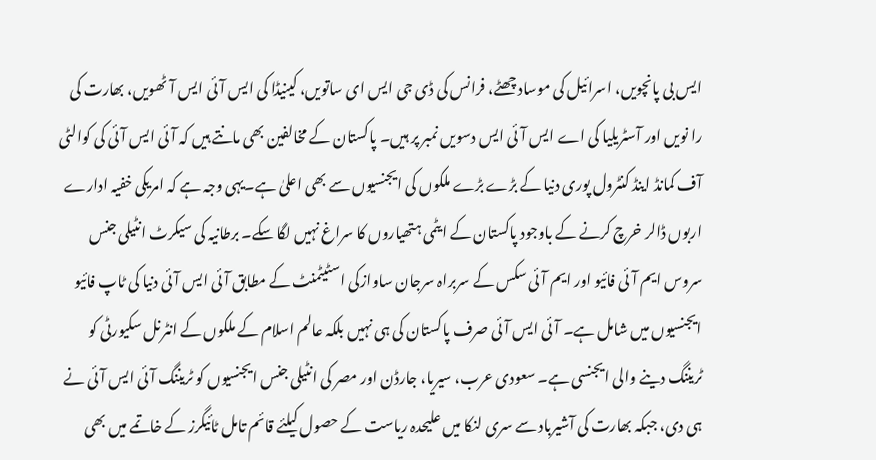ایس بی پانچویں، اسرائیل کی موساد چھٹے، فرانس کی ڈی جی ایس ای ساتویں، کینیڈا کی ایس آئی ایس آٹھویں، بھارت کی را نویں اور آسٹریلیا کی اے ایس آئی ایس دسویں نمبر پر ہیں۔ پاکستان کے مخالفین بھی مانتے ہیں کہ آئی ایس آئی کی کوالٹی آف کمانڈ اینڈ کنٹرول پوری دنیا کے بڑے بڑے ملکوں کی ایجنسیوں سے بھی اعلیٰ ہے۔یہی وجہ ہے کہ امریکی خفیہ ادارے اربوں ڈالر خرچ کرنے کے باوجود پاکستان کے ایٹمی ہتھیاروں کا سراغ نہیں لگا سکے۔ برطانیہ کی سیکرٹ انٹیلی جنس سروس ایم آئی فائیو اور ایم آئی سکس کے سربراہ سرجان ساوازکی اسٹیٹمنٹ کے مطابق آئی ایس آئی دنیا کی ٹاپ فائیو ایجنسیوں میں شامل ہے۔ آئی ایس آئی صرف پاکستان کی ہی نہیں بلکہ عالم اسلام کے ملکوں کے انٹرنل سکیورٹی کو ٹریننگ دینے والی ایجنسی ہے۔ سعودی عرب، سیریا، جارڈن اور مصر کی انٹیلی جنس ایجنسیوں کو ٹریننگ آئی ایس آئی نے ہی دی، جبکہ بھارت کی آشیرباد سے سری لنکا میں علیحدہ ریاست کے حصول کیلئے قائم تامل ٹائیگرز کے خاتمے میں بھی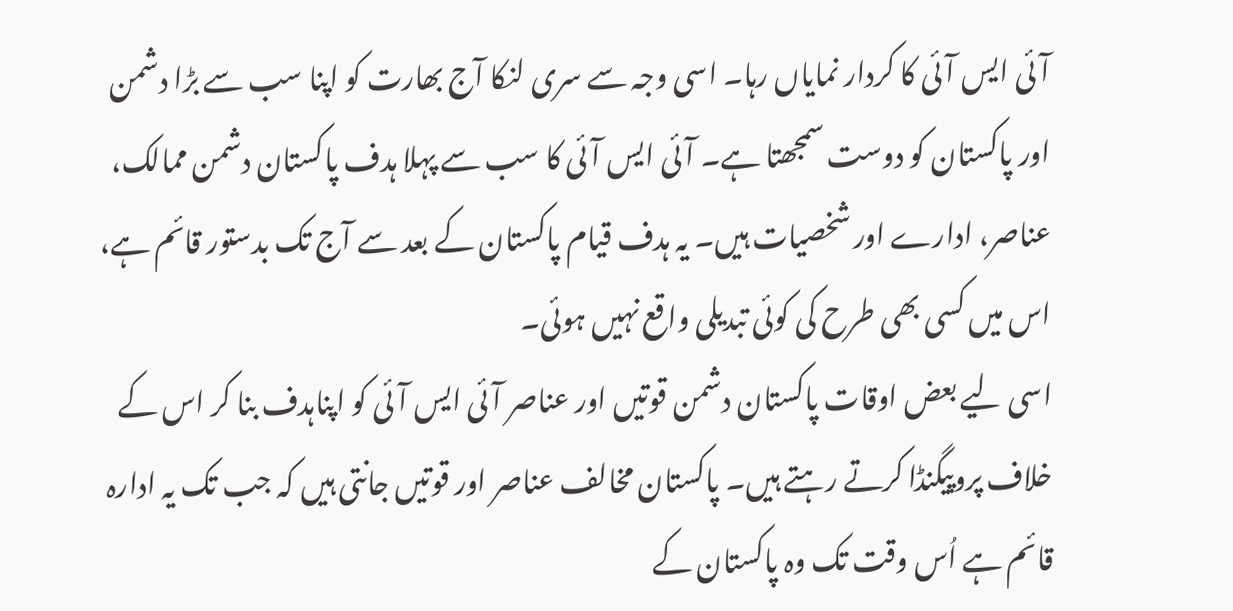آئی ایس آئی کا کردار نمایاں رہا۔ اسی وجہ سے سری لنکا آج بھارت کو اپنا سب سے بڑا دشمن اور پاکستان کو دوست سمجھتا ہے۔ آئی ایس آئی کا سب سے پہلا ہدف پاکستان دشمن ممالک، عناصر، ادارے اور شخصیات ہیں۔ یہ ہدف قیام پاکستان کے بعد سے آج تک بدستور قائم ہے، اس میں کسی بھی طرح کی کوئی تبدیلی واقع نہیں ہوئی۔
اسی لیے بعض اوقات پاکستان دشمن قوتیں اور عناصر آئی ایس آئی کو اپناہدف بنا کر اس کے خلاف پروپیگنڈا کرتے رہتے ہیں۔ پاکستان مخالف عناصر اور قوتیں جانتی ہیں کہ جب تک یہ ادارہ قائم ہے اُس وقت تک وہ پاکستان کے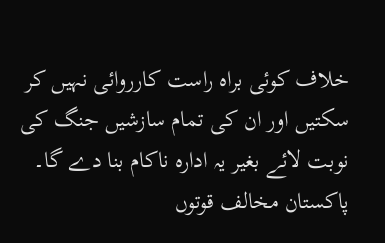خلاف کوئی براہ راست کارروائی نہیں کر سکتیں اور ان کی تمام سازشیں جنگ کی نوبت لائے بغیر یہ ادارہ ناکام بنا دے گا۔ پاکستان مخالف قوتوں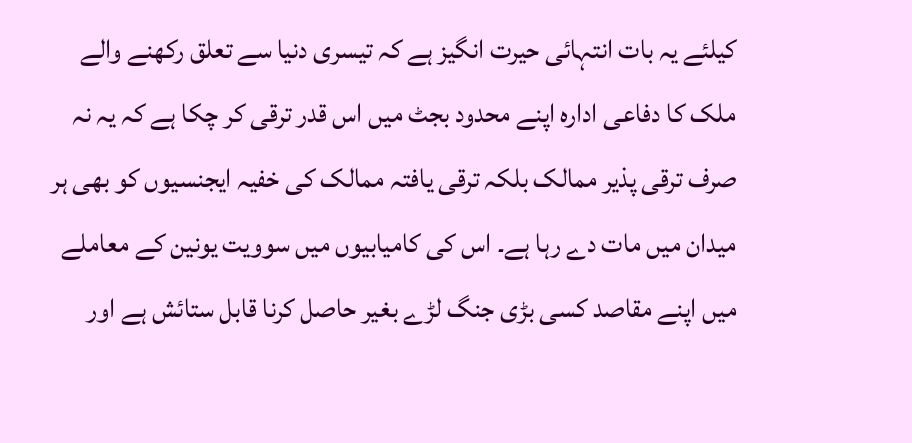کیلئے یہ بات انتہائی حیرت انگیز ہے کہ تیسری دنیا سے تعلق رکھنے والے ملک کا دفاعی ادارہ اپنے محدود بجٹ میں اس قدر ترقی کر چکا ہے کہ یہ نہ صرف ترقی پذیر ممالک بلکہ ترقی یافتہ ممالک کی خفیہ ایجنسیوں کو بھی ہر میدان میں مات دے رہا ہے۔ اس کی کامیابیوں میں سوویت یونین کے معاملے میں اپنے مقاصد کسی بڑی جنگ لڑے بغیر حاصل کرنا قابل ستائش ہے اور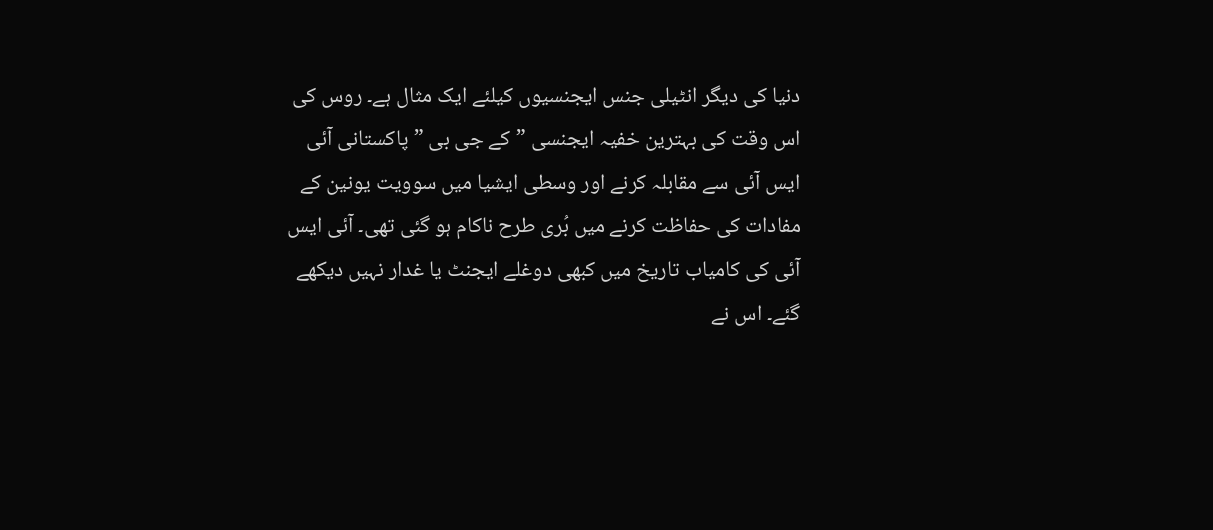دنیا کی دیگر انٹیلی جنس ایجنسیوں کیلئے ایک مثال ہے۔ روس کی اس وقت کی بہترین خفیہ ایجنسی ”کے جی بی ” پاکستانی آئی ایس آئی سے مقابلہ کرنے اور وسطی ایشیا میں سوویت یونین کے مفادات کی حفاظت کرنے میں بُری طرح ناکام ہو گئی تھی۔ آئی ایس آئی کی کامیاب تاریخ میں کبھی دوغلے ایجنٹ یا غدار نہیں دیکھے گئے۔ اس نے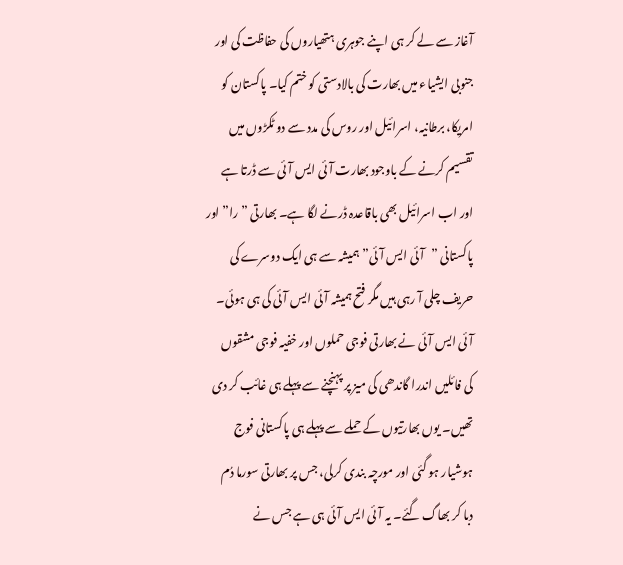آغاز سے لے کر ہی اپنے جوہری ہتھیاروں کی حفاظت کی اور جنوبی ایشیاء میں بھارت کی بالادستی کو ختم کیا۔ پاکستان کو امریکا، برطانیہ، اسرائیل اور روس کی مدد سے دو ٹکڑوں میں تقسیم کرنے کے باوجود بھارت آئی ایس آئی سے ڈرتا ہے اور اب اسرائیل بھی باقاعدہ ڈرنے لگا ہے۔ بھارتی ”را” اور پاکستانی ”آئی ایس آئی” ہمیشہ سے ہی ایک دوسرے کی حریف چلی آ رہی ہیں مگر فتح ہمیشہ آئی ایس آئی کی ہی ہوئی۔ آئی ایس آئی نے بھارتی فوجی حملوں اور خفیہ فوجی مشقوں کی فائلیں اندرا گاندھی کی میز پر پہنچنے سے پہلے ہی غائب کر دی تھیں۔ یوں بھارتیوں کے حملے سے پہلے ہی پاکستانی فوج ہوشیار ہو گئی اور مورچہ بندی کرلی، جس پر بھارتی سورما دُم دبا کر بھاگ گئے۔ یہ آئی ایس آئی ہی ہے جس نے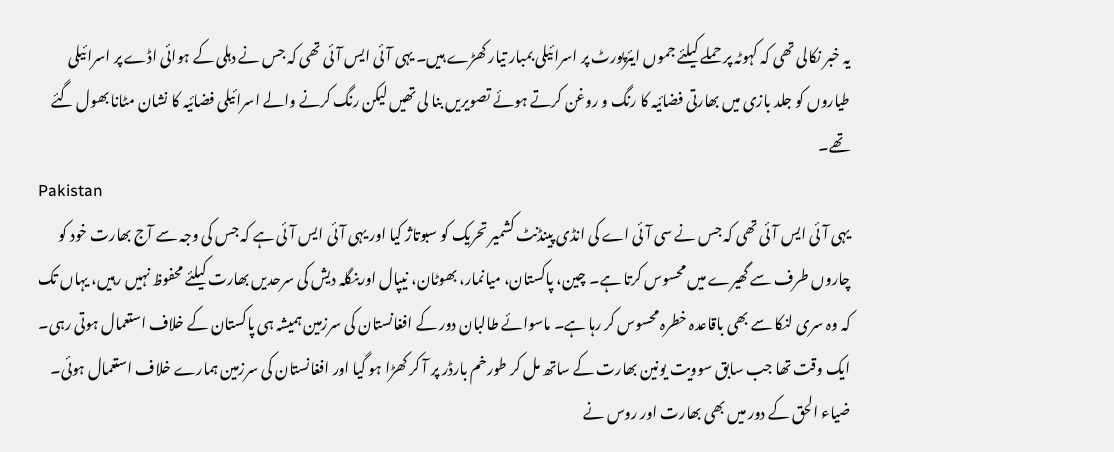یہ خبر نکالی تھی کہ کہوٹہ پر حملے کیلئے جموں ایئرپورٹ پر اسرائیلی بمبار تیار کھڑے ہیں۔ یہی آئی ایس آئی تھی کہ جس نے دہلی کے ہوائی اڈے پر اسرائیلی طیاروں کو جلد بازی میں بھارتی فضائیہ کا رنگ و روغن کرتے ہوئے تصویریں بنا لی تھیں لیکن رنگ کرنے والے اسرائیلی فضائیہ کا نشان مٹانا بھول گئے تھے۔
Pakistan
یہی آئی ایس آئی تھی کہ جس نے سی آئی اے کی انڈی پینڈنٹ کشمیر تحریک کو سبوتاژ کیا اور یہی آئی ایس آئی ہے کہ جس کی وجہ سے آج بھارت خود کو چاروں طرف سے گھیرے میں محسوس کرتا ہے۔ چین، پاکستان، میانمار، بھوٹان، نیپال اوربنگلہ دیش کی سرحدیں بھارت کیلئے محفوظ نہیں رہیں، یہاں تک کہ وہ سری لنکا سے بھی باقاعدہ خطرہ محسوس کر رہا ہے۔ ماسوائے طالبان دور کے افغانستان کی سرزمین ہمیشہ ہی پاکستان کے خلاف استعمال ہوتی رہی۔ ایک وقت تھا جب سابق سوویت یونین بھارت کے ساتھ مل کر طورخم بارڈر پر آ کر کھڑا ہو گیا اور افغانستان کی سرزمین ہمارے خلاف استعمال ہوئی۔ ضیاء الحق کے دور میں بھی بھارت اور روس نے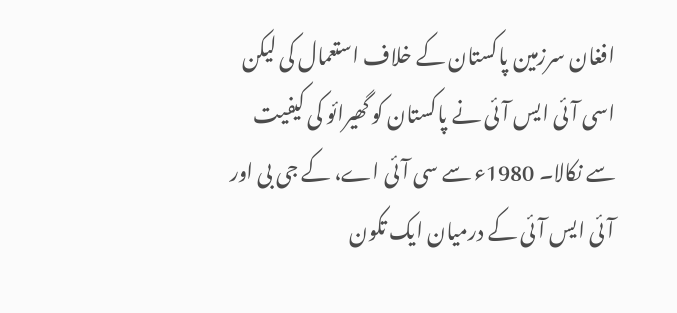افغان سرزمین پاکستان کے خلاف استعمال کی لیکن اسی آئی ایس آئی نے پاکستان کو گھیرائو کی کیفیت سے نکالا۔ 1980ء سے سی آئی اے، کے جی بی اور آئی ایس آئی کے درمیان ایک تکون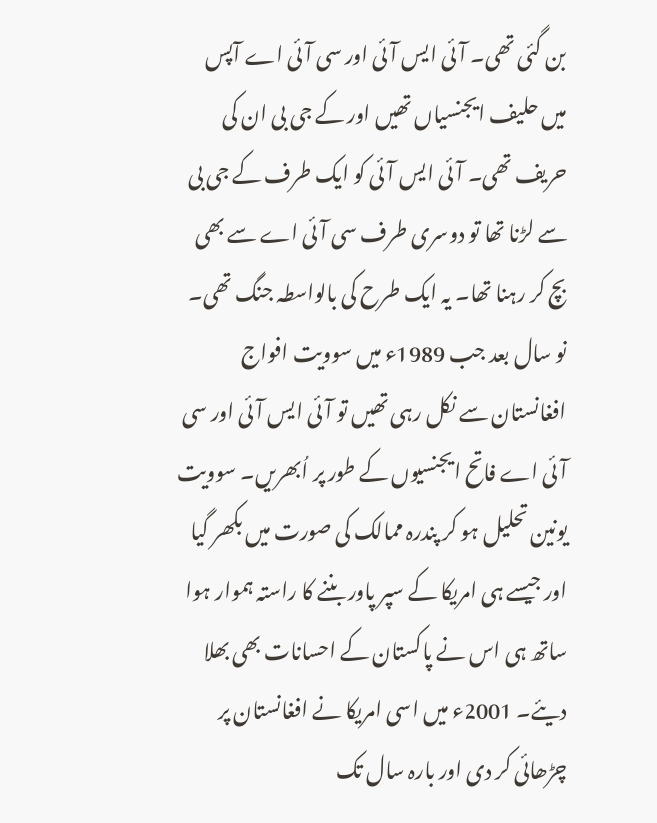بن گئی تھی۔ آئی ایس آئی اور سی آئی اے آپس میں حلیف ایجنسیاں تھیں اور کے جی بی ان کی حریف تھی۔ آئی ایس آئی کو ایک طرف کے جی بی سے لڑنا تھا تو دوسری طرف سی آئی اے سے بھی بچ کر رہنا تھا۔ یہ ایک طرح کی بالواسطہ جنگ تھی۔ نو سال بعد جب 1989ء میں سوویت افواج افغانستان سے نکل رہی تھیں تو آئی ایس آئی اور سی آئی اے فاتح ایجنسیوں کے طور پر اُبھریں۔ سوویت یونین تحلیل ہو کر پندرہ ممالک کی صورت میں بکھر گیا اور جیسے ہی امریکا کے سپر پاور بننے کا راستہ ہموار ہوا ساتھ ہی اس نے پاکستان کے احسانات بھی بھلا دیئے۔ 2001ء میں اسی امریکا نے افغانستان پر چڑھائی کر دی اور بارہ سال تک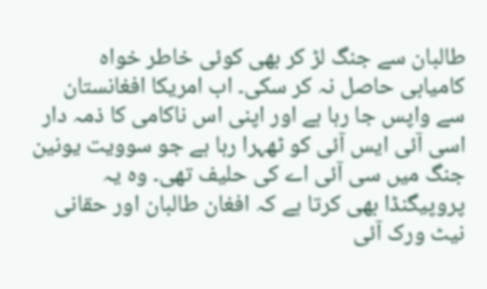طالبان سے جنگ لڑ کر بھی کوئی خاطر خواہ کامیابی حاصل نہ کر سکی۔ اب امریکا افغانستان سے واپس جا رہا ہے اور اپنی اس ناکامی کا ذمہ دار اسی آئی ایس آئی کو ٹھہرا رہا ہے جو سوویت یونین جنگ میں سی آئی اے کی حلیف تھی۔ وہ یہ پروپیگنڈا بھی کرتا ہے کہ افغان طالبان اور حقانی نیٹ ورک آئی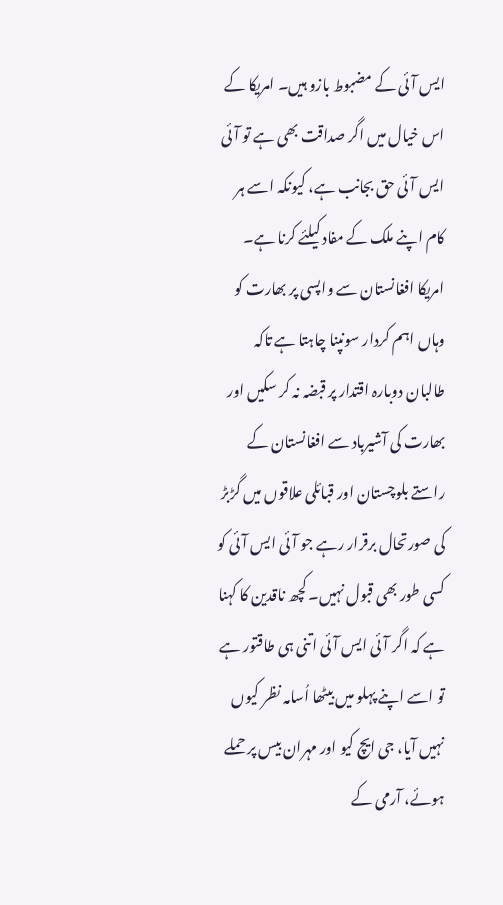ایس آئی کے مضبوط بازو ہیں۔ امریکا کے اس خیال میں اگر صداقت بھی ہے تو آئی ایس آئی حق بجانب ہے، کیونکہ اسے ہر کام اپنے ملک کے مفاد کیلئے کرنا ہے۔
امریکا افغانستان سے واپسی پر بھارت کو وہاں اہم کردار سونپنا چاہتا ہے تاکہ طالبان دوبارہ اقتدار پر قبضہ نہ کر سکیں اور بھارت کی آشیرباد سے افغانستان کے راستے بلوچستان اور قبائلی علاقوں میں گڑبڑ کی صورتحال برقرار رہے جو آئی ایس آئی کو کسی طور بھی قبول نہیں۔ کچھ ناقدین کا کہنا ہے کہ اگر آئی ایس آئی اتنی ہی طاقتور ہے تو اسے اپنے پہلو میں بیٹھا اُسامہ نظر کیوں نہیں آیا، جی ایچ کیو اور مہران بیس پر حملے ہوئے، آرمی کے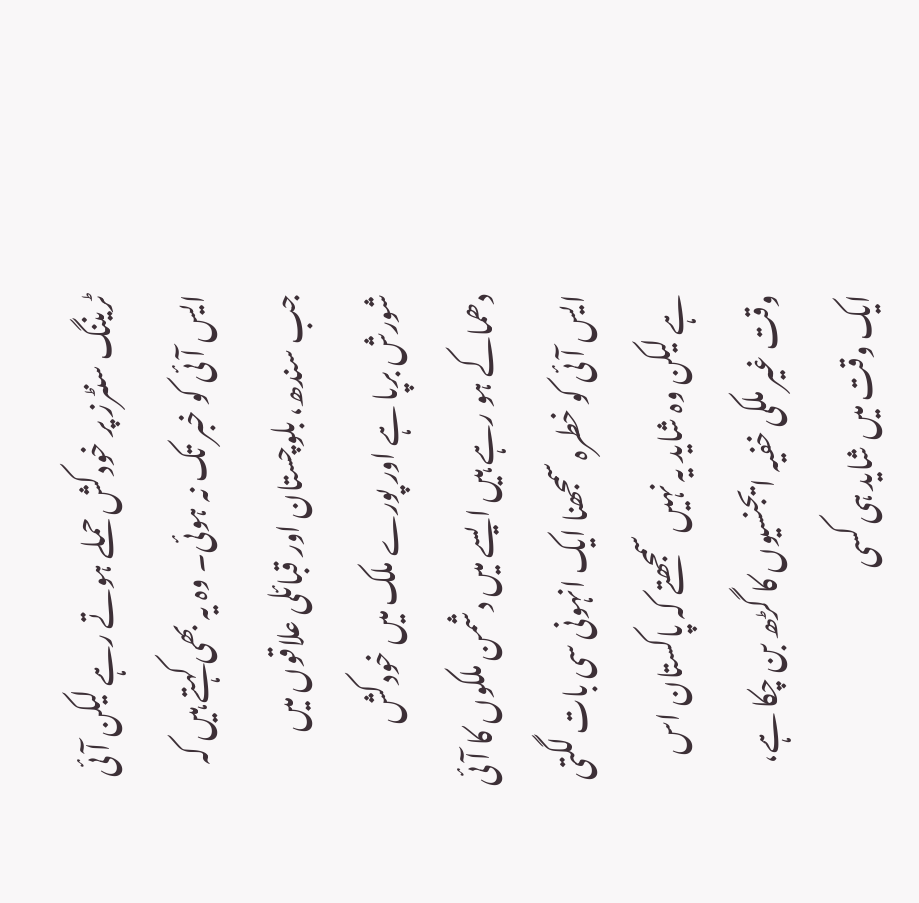ٹریننگ سنٹرز پر خودکش حملے ہوتے رہے لیکن آئی ایس آئی کو خبر تک نہ ہوئی۔ وہ یہ بھی کہتے ہیں کہ جب سندھ، بلوچستان اور قبائلی علاقوں میں شورش برپا ہے اور پورے ملک میں خودکش دھماکے ہو رہے ہیں ایسے میں دشمن ملکوں کا آئی ایس آئی کو خطرہ سمجھنا ایک انہونی سی بات لگتی ہے لیکن وہ شاید یہ نہیں سمجھتے کہ پاکستان اس وقت غیر ملکی خفیہ ایجنسیوں کا گڑھ بن چکا ہے، ایک وقت میں شاید ہی کسی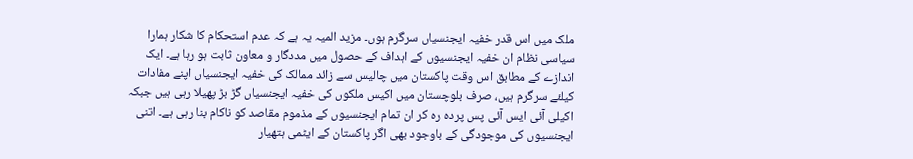ملک میں اس قدر خفیہ ایجنسیاں سرگرم ہوں۔ مزید المیہ یہ ہے کہ عدم استحکام کا شکار ہمارا سیاسی نظام ان خفیہ ایجنسیوں کے اہداف کے حصول میں مددگار و معاون ثابت ہو رہا ہے۔ ایک اندازے کے مطابق اس وقت پاکستان میں چالیس سے زائد ممالک کی خفیہ ایجنسیاں اپنے مفادات کیلئے سرگرم ہیں، صرف بلوچستان میں اکیس ملکوں کی خفیہ ایجنسیاں گڑ بڑ پھیلا رہی ہیں جبکہ اکیلی آئی ایس آئی پس پردہ رہ کر ان تمام ایجنسیوں کے مذموم مقاصد کو ناکام بنا رہی ہے۔ اتنی ایجنسیوں کی موجودگی کے باوجود بھی اگر پاکستان کے ایٹمی ہتھیار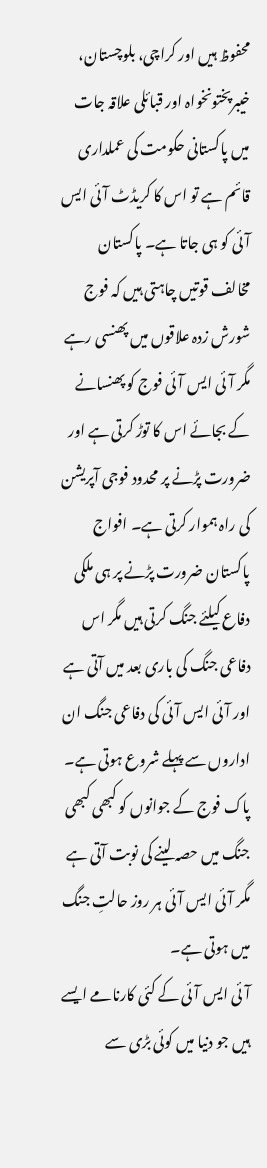محفوظ ہیں اور کراچی، بلوچستان، خیبرپختونخواہ اور قبائلی علاقہ جات میں پاکستانی حکومت کی عملداری قائم ہے تو اس کا کریڈٹ آئی ایس آئی کو ہی جاتا ہے۔ پاکستان مخالف قوتیں چاہتی ہیں کہ فوج شورش زدہ علاقوں میں پھنسی رہے مگر آئی ایس آئی فوج کو پھنسانے کے بجائے اس کا توڑ کرتی ہے اور ضرورت پڑنے پر محدود فوجی آپریشن کی راہ ہموار کرتی ہے۔ افواج پاکستان ضرورت پڑنے پر ہی ملکی دفاع کیلئے جنگ کرتی ہیں مگر اس دفاعی جنگ کی باری بعد میں آتی ہے اور آئی ایس آئی کی دفاعی جنگ ان اداروں سے پہلے شروع ہوتی ہے۔ پاک فوج کے جوانوں کو کبھی کبھی جنگ میں حصہ لینے کی نوبت آتی ہے مگر آئی ایس آئی ہر روز حالتِ جنگ میں ہوتی ہے۔
آئی ایس آئی کے کئی کارنامے ایسے ہیں جو دنیا میں کوئی بڑی سے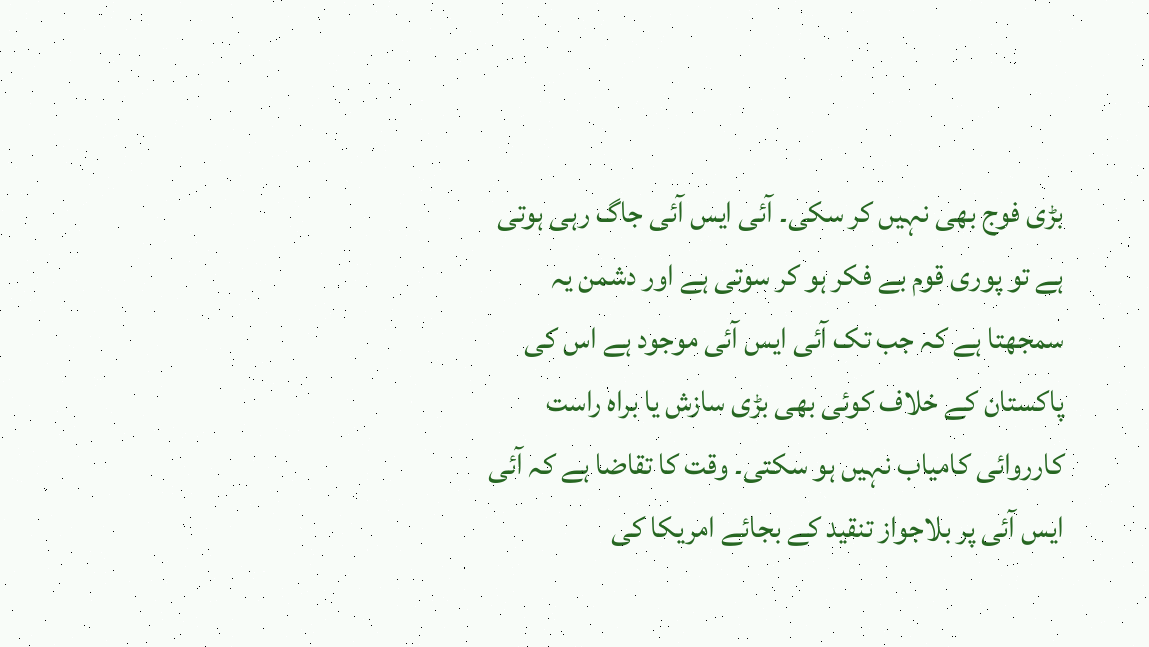بڑی فوج بھی نہیں کر سکی۔ آئی ایس آئی جاگ رہی ہوتی ہے تو پوری قوم بے فکر ہو کر سوتی ہے اور دشمن یہ سمجھتا ہے کہ جب تک آئی ایس آئی موجود ہے اس کی پاکستان کے خلاف کوئی بھی بڑی سازش یا براہ راست کارروائی کامیاب نہیں ہو سکتی۔ وقت کا تقاضا ہے کہ آئی ایس آئی پر بلاجواز تنقید کے بجائے امریکا کی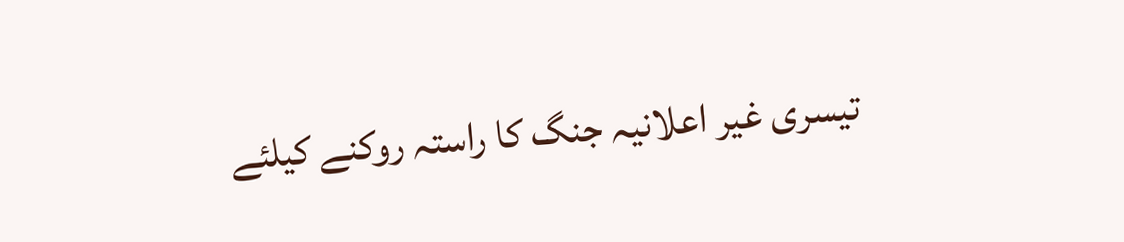تیسری غیر اعلانیہ جنگ کا راستہ روکنے کیلئے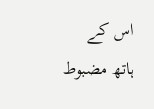اس کے ہاتھ مضبوط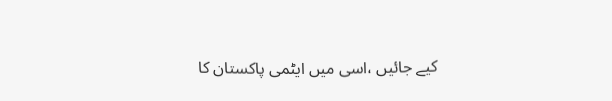کیے جائیں ،اسی میں ایٹمی پاکستان کا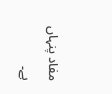مفاد پنہاں ہے۔